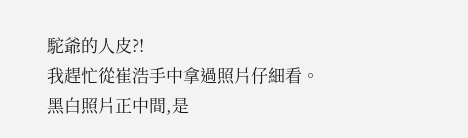駝爺的人皮?!
我趕忙從崔浩手中拿過照片仔細看。
黑白照片正中間,是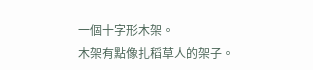一個十字形木架。
木架有點像扎稻草人的架子。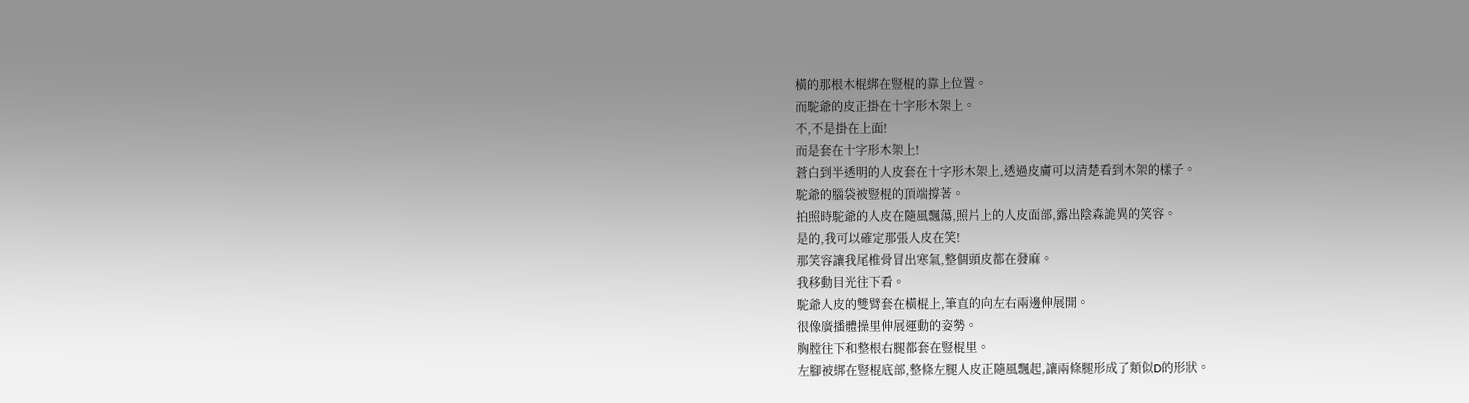橫的那根木棍綁在豎棍的靠上位置。
而駝爺的皮正掛在十字形木架上。
不,不是掛在上面!
而是套在十字形木架上!
蒼白到半透明的人皮套在十字形木架上,透過皮膚可以清楚看到木架的樣子。
駝爺的腦袋被豎棍的頂端撐著。
拍照時駝爺的人皮在隨風飄蕩,照片上的人皮面部,露出陰森詭異的笑容。
是的,我可以確定那張人皮在笑!
那笑容讓我尾椎骨冒出寒氣,整個頭皮都在發麻。
我移動目光往下看。
駝爺人皮的雙臂套在橫棍上,筆直的向左右兩邊伸展開。
很像廣播體操里伸展運動的姿勢。
胸膛往下和整根右腿都套在豎棍里。
左腳被綁在豎棍底部,整條左腿人皮正隨風飄起,讓兩條腿形成了類似D的形狀。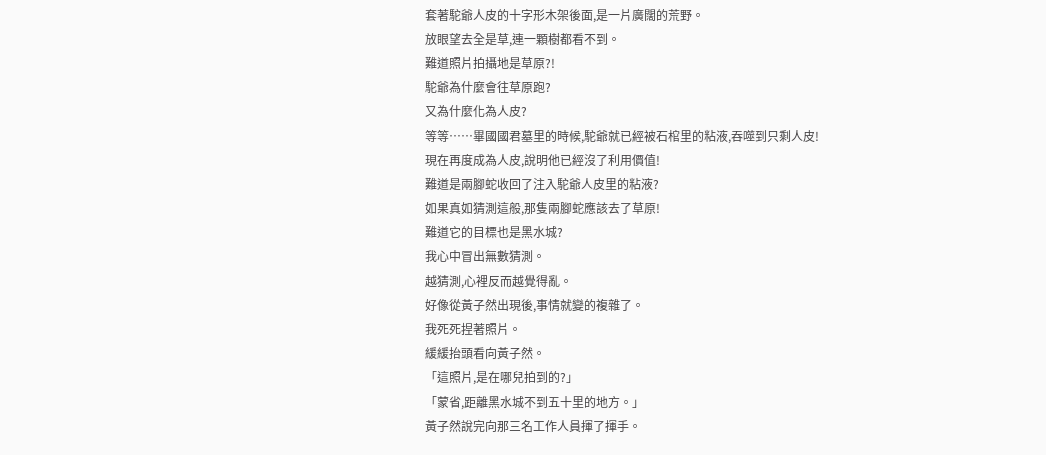套著駝爺人皮的十字形木架後面,是一片廣闊的荒野。
放眼望去全是草,連一顆樹都看不到。
難道照片拍攝地是草原?!
駝爺為什麼會往草原跑?
又為什麼化為人皮?
等等……畢國國君墓里的時候,駝爺就已經被石棺里的粘液,吞噬到只剩人皮!
現在再度成為人皮,說明他已經沒了利用價值!
難道是兩腳蛇收回了注入駝爺人皮里的粘液?
如果真如猜測這般,那隻兩腳蛇應該去了草原!
難道它的目標也是黑水城?
我心中冒出無數猜測。
越猜測,心裡反而越覺得亂。
好像從黃子然出現後,事情就變的複雜了。
我死死捏著照片。
緩緩抬頭看向黃子然。
「這照片,是在哪兒拍到的?」
「蒙省,距離黑水城不到五十里的地方。」
黃子然說完向那三名工作人員揮了揮手。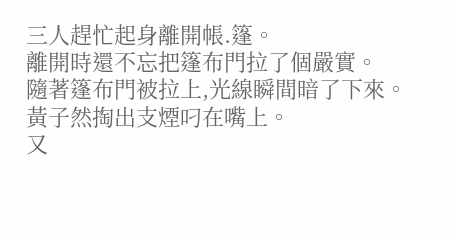三人趕忙起身離開帳.篷。
離開時還不忘把篷布門拉了個嚴實。
隨著篷布門被拉上,光線瞬間暗了下來。
黃子然掏出支煙叼在嘴上。
又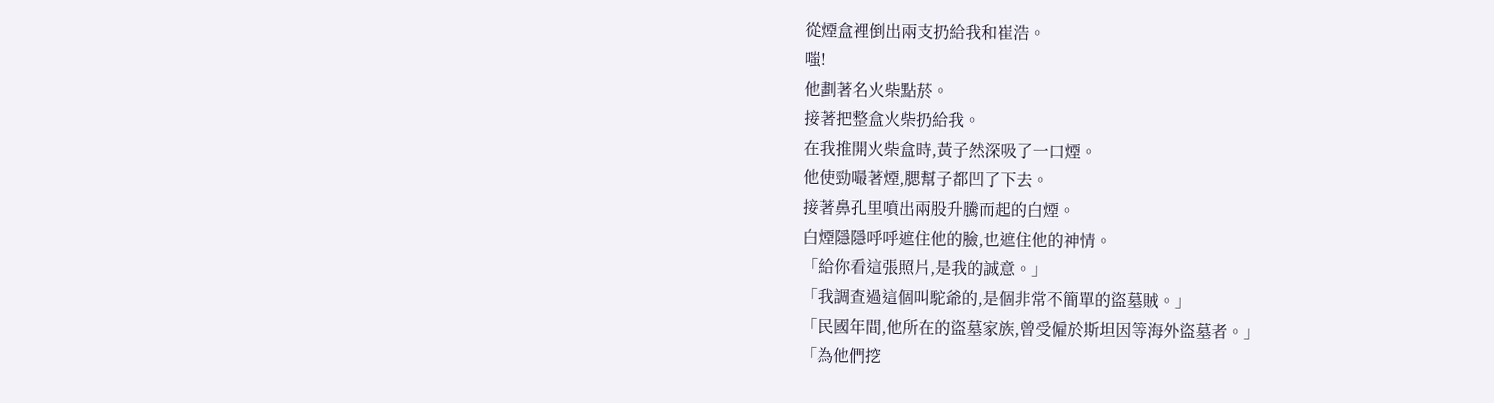從煙盒裡倒出兩支扔給我和崔浩。
嗤!
他劃著名火柴點菸。
接著把整盒火柴扔給我。
在我推開火柴盒時,黃子然深吸了一口煙。
他使勁嘬著煙,腮幫子都凹了下去。
接著鼻孔里噴出兩股升騰而起的白煙。
白煙隱隱呼呼遮住他的臉,也遮住他的神情。
「給你看這張照片,是我的誠意。」
「我調查過這個叫駝爺的,是個非常不簡單的盜墓賊。」
「民國年間,他所在的盜墓家族,曾受僱於斯坦因等海外盜墓者。」
「為他們挖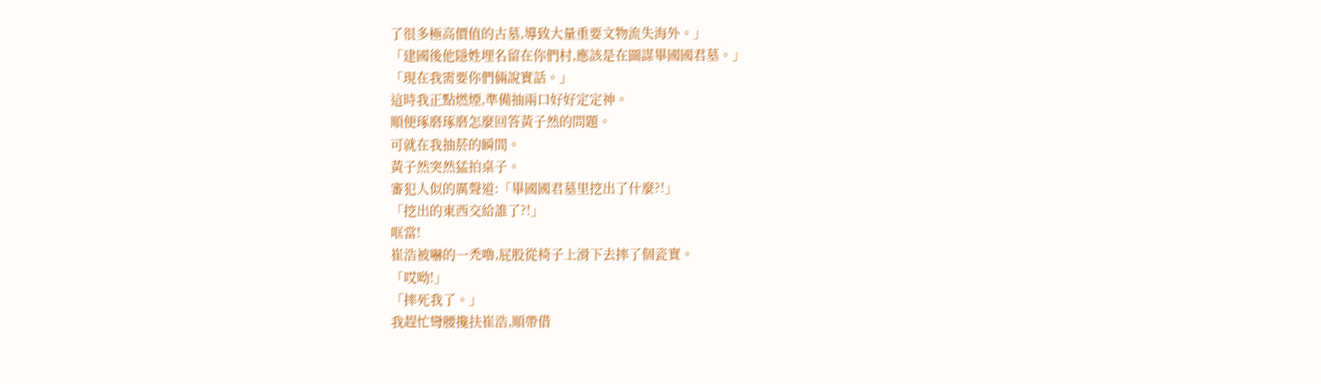了很多極高價值的古墓,導致大量重要文物流失海外。」
「建國後他隱姓埋名留在你們村,應該是在圖謀畢國國君墓。」
「現在我需要你們倆說實話。」
這時我正點燃煙,準備抽兩口好好定定神。
順便琢磨琢磨怎麼回答黃子然的問題。
可就在我抽菸的瞬間。
黃子然突然猛拍桌子。
審犯人似的厲聲道:「畢國國君墓里挖出了什麼?!」
「挖出的東西交給誰了?!」
哐當!
崔浩被嚇的一禿嚕,屁股從椅子上滑下去摔了個瓷實。
「哎呦!」
「摔死我了。」
我趕忙彎腰攙扶崔浩,順帶借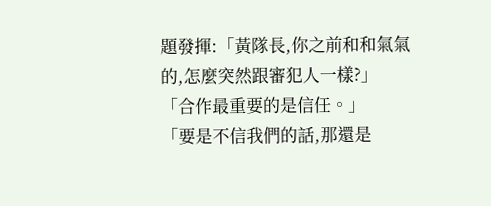題發揮:「黃隊長,你之前和和氣氣的,怎麼突然跟審犯人一樣?」
「合作最重要的是信任。」
「要是不信我們的話,那還是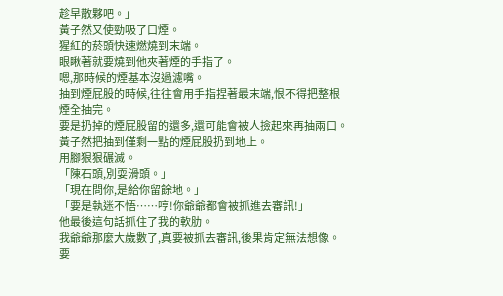趁早散夥吧。」
黃子然又使勁吸了口煙。
猩紅的菸頭快速燃燒到末端。
眼瞅著就要燒到他夾著煙的手指了。
嗯,那時候的煙基本沒過濾嘴。
抽到煙屁股的時候,往往會用手指捏著最末端,恨不得把整根煙全抽完。
要是扔掉的煙屁股留的還多,還可能會被人撿起來再抽兩口。
黃子然把抽到僅剩一點的煙屁股扔到地上。
用腳狠狠碾滅。
「陳石頭,別耍滑頭。」
「現在問你,是給你留餘地。」
「要是執迷不悟……哼!你爺爺都會被抓進去審訊!」
他最後這句話抓住了我的軟肋。
我爺爺那麼大歲數了,真要被抓去審訊,後果肯定無法想像。
要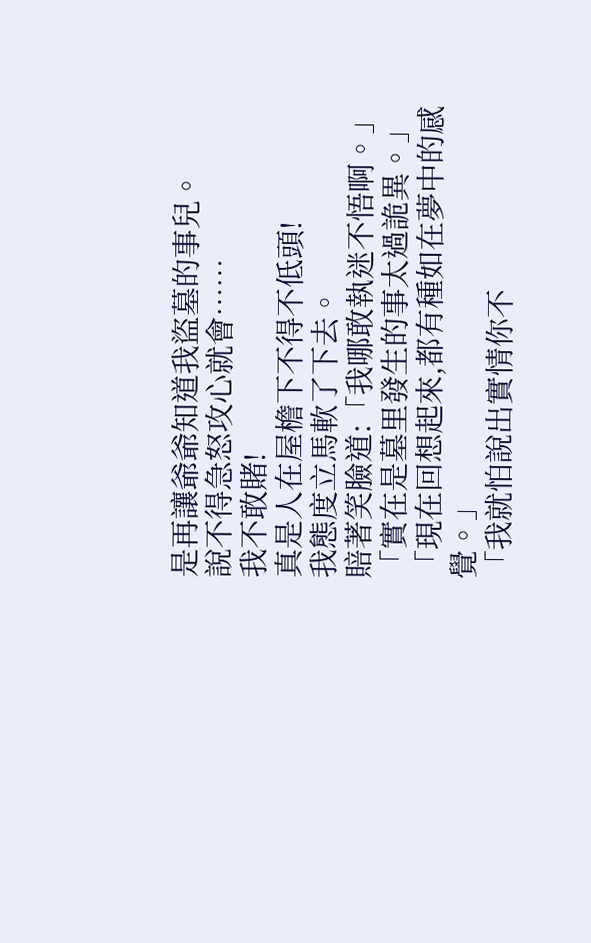是再讓爺爺知道我盜墓的事兒。
說不得急怒攻心就會……
我不敢賭!
真是人在屋檐下不得不低頭!
我態度立馬軟了下去。
賠著笑臉道:「我哪敢執迷不悟啊。」
「實在是墓里發生的事太過詭異。」
「現在回想起來,都有種如在夢中的感覺。」
「我就怕說出實情你不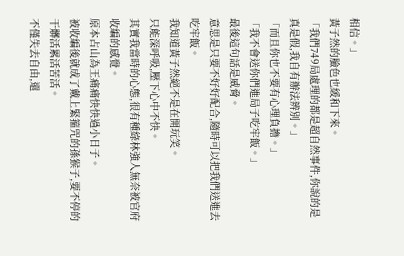相信。」
黃子然的臉色也緩和下來。
「我們749局處理的都是超自然事件,你說的是真是假,我自有辦法辨別。」
「而且你也不要有心理負擔。」
「我不會送你們進局子吃牢飯。」
最後這句話是威脅。
意思是只要不好好配合,隨時可以把我們送進去吃牢飯。
我知道黃子然絕不是在開玩笑。
只能深呼吸,壓下心中不快。
其實我當時的心態,很有種綠林強人無奈被官府收編的感覺。
原本占山為王痛痛快快過小日子。
被收編後就成了戴上緊箍咒的孫猴子,要不停的干髒活累活苦活。
不僅失去自由,還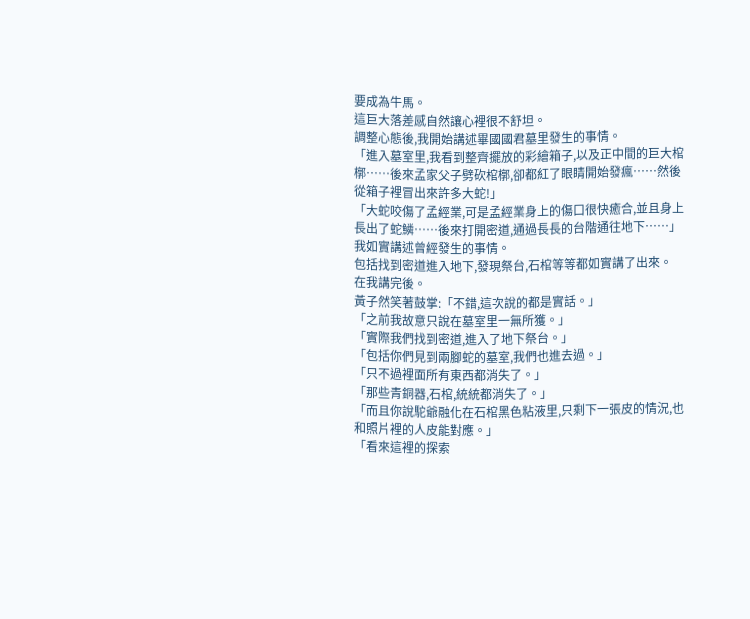要成為牛馬。
這巨大落差感自然讓心裡很不舒坦。
調整心態後,我開始講述畢國國君墓里發生的事情。
「進入墓室里,我看到整齊擺放的彩繪箱子,以及正中間的巨大棺槨……後來孟家父子劈砍棺槨,卻都紅了眼睛開始發瘋……然後從箱子裡冒出來許多大蛇!」
「大蛇咬傷了孟經業,可是孟經業身上的傷口很快癒合,並且身上長出了蛇鱗……後來打開密道,通過長長的台階通往地下……」
我如實講述曾經發生的事情。
包括找到密道進入地下,發現祭台,石棺等等都如實講了出來。
在我講完後。
黃子然笑著鼓掌:「不錯,這次說的都是實話。」
「之前我故意只說在墓室里一無所獲。」
「實際我們找到密道,進入了地下祭台。」
「包括你們見到兩腳蛇的墓室,我們也進去過。」
「只不過裡面所有東西都消失了。」
「那些青銅器,石棺,統統都消失了。」
「而且你說駝爺融化在石棺黑色粘液里,只剩下一張皮的情況,也和照片裡的人皮能對應。」
「看來這裡的探索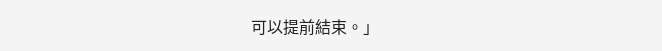可以提前結束。」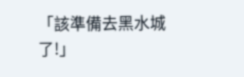「該準備去黑水城了!」